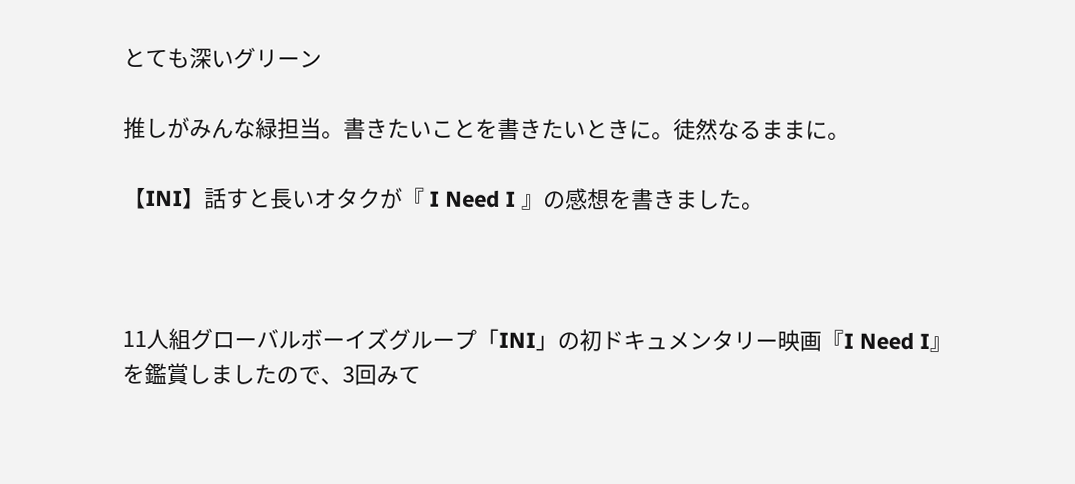とても深いグリーン

推しがみんな緑担当。書きたいことを書きたいときに。徒然なるままに。

【INI】話すと長いオタクが『 I Need I 』の感想を書きました。



11人組グローバルボーイズグループ「INI」の初ドキュメンタリー映画『I Need I』を鑑賞しましたので、3回みて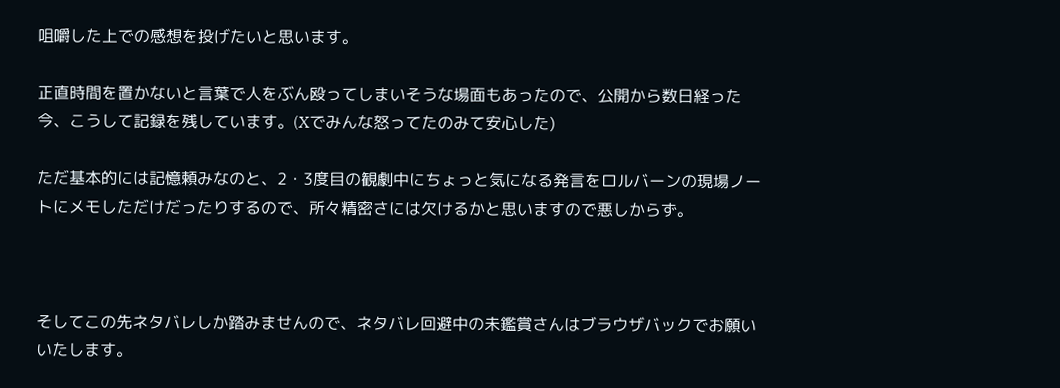咀嚼した上での感想を投げたいと思います。

正直時間を置かないと言葉で人をぶん殴ってしまいそうな場面もあったので、公開から数日経った今、こうして記録を残しています。(Xでみんな怒ってたのみて安心した)

ただ基本的には記憶頼みなのと、2・3度目の観劇中にちょっと気になる発言をロルバーンの現場ノートにメモしただけだったりするので、所々精密さには欠けるかと思いますので悪しからず。



そしてこの先ネタバレしか踏みませんので、ネタバレ回避中の未鑑賞さんはブラウザバックでお願いいたします。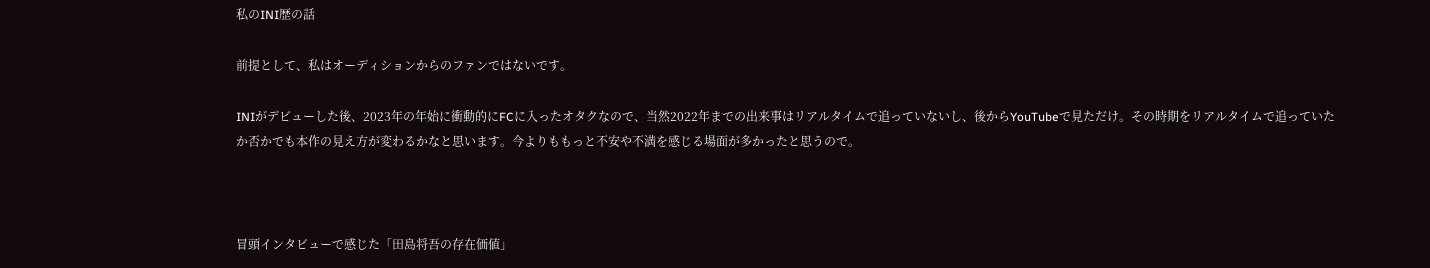私のINI歴の話

前提として、私はオーディションからのファンではないです。

INIがデビューした後、2023年の年始に衝動的にFCに入ったオタクなので、当然2022年までの出来事はリアルタイムで追っていないし、後からYouTubeで見ただけ。その時期をリアルタイムで追っていたか否かでも本作の見え方が変わるかなと思います。今よりももっと不安や不満を感じる場面が多かったと思うので。



冒頭インタビューで感じた「田島将吾の存在価値」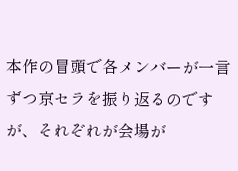本作の冒頭で各メンバーが一言ずつ京セラを振り返るのですが、それぞれが会場が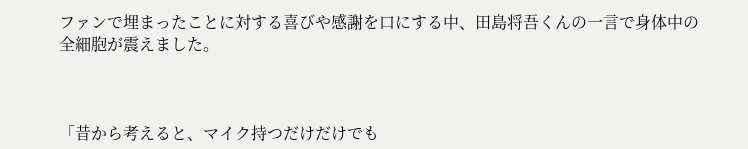ファンで埋まったことに対する喜びや感謝を口にする中、田島将吾くんの一言で身体中の全細胞が震えました。



「昔から考えると、マイク持つだけだけでも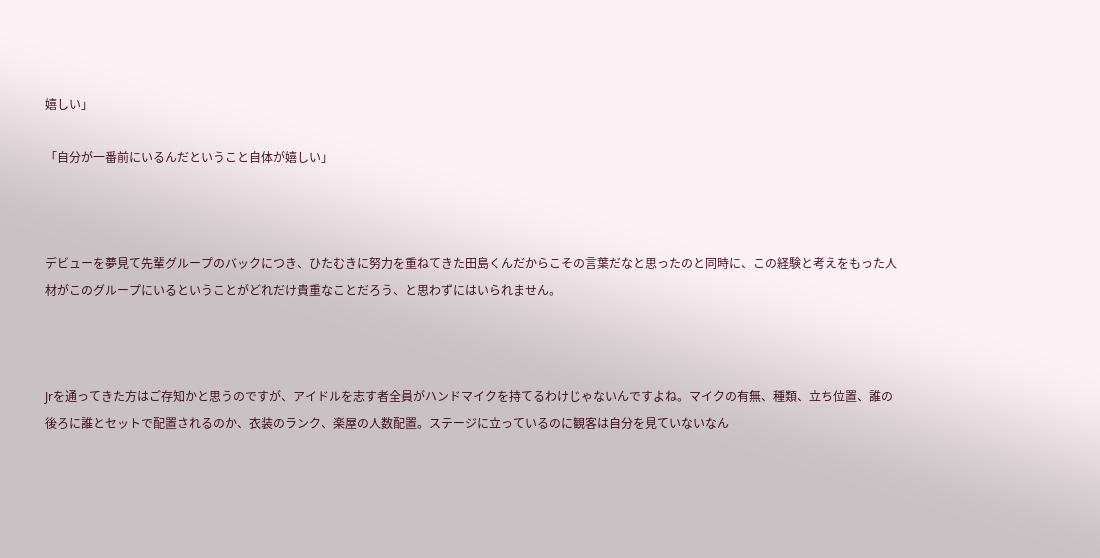嬉しい」

「自分が一番前にいるんだということ自体が嬉しい」



デビューを夢見て先輩グループのバックにつき、ひたむきに努力を重ねてきた田島くんだからこその言葉だなと思ったのと同時に、この経験と考えをもった人材がこのグループにいるということがどれだけ貴重なことだろう、と思わずにはいられません。



Jrを通ってきた方はご存知かと思うのですが、アイドルを志す者全員がハンドマイクを持てるわけじゃないんですよね。マイクの有無、種類、立ち位置、誰の後ろに誰とセットで配置されるのか、衣装のランク、楽屋の人数配置。ステージに立っているのに観客は自分を見ていないなん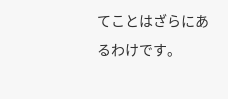てことはざらにあるわけです。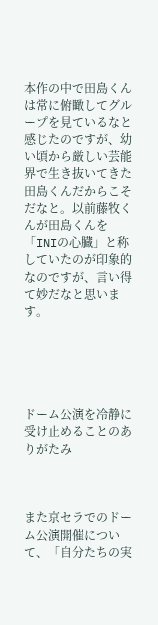本作の中で田島くんは常に俯瞰してグループを見ているなと感じたのですが、幼い頃から厳しい芸能界で生き抜いてきた田島くんだからこそだなと。以前藤牧くんが田島くんを「INIの心臓」と称していたのが印象的なのですが、言い得て妙だなと思います。





ドーム公演を冷静に受け止めることのありがたみ



また京セラでのドーム公演開催について、「自分たちの実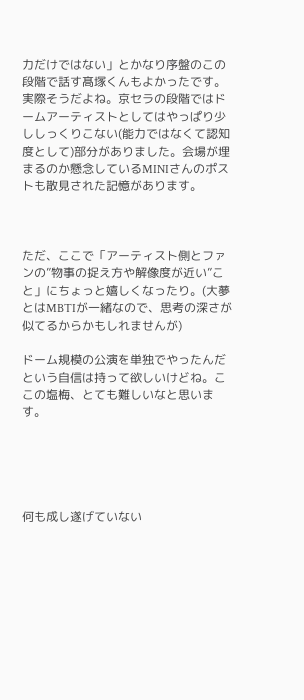力だけではない」とかなり序盤のこの段階で話す髙塚くんもよかったです。実際そうだよね。京セラの段階ではドームアーティストとしてはやっぱり少ししっくりこない(能力ではなくて認知度として)部分がありました。会場が埋まるのか懸念しているMINIさんのポストも散見された記憶があります。



ただ、ここで「アーティスト側とファンの”物事の捉え方や解像度が近い”こと」にちょっと嬉しくなったり。(大夢とはMBTIが一緒なので、思考の深さが似てるからかもしれませんが)

ドーム規模の公演を単独でやったんだという自信は持って欲しいけどね。ここの塩梅、とても難しいなと思います。





何も成し遂げていない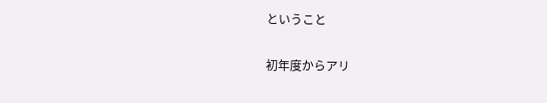ということ

初年度からアリ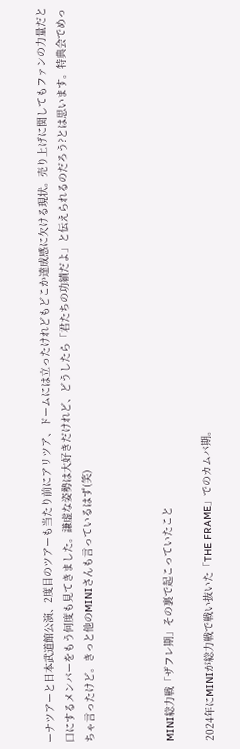ーナツアーと日本武道館公演、2度目のツアーも当たり前にアリツア、ドームには立ったけれどもどこか達成感に欠ける現状。売り上げに関してもファンの力量だと口にするメンバーをもう何度も見てきました。謙虚な姿勢は大好きだけれど、どうしたら「君たちの功績だよ」と伝えられるのだろう?とは思います。特典会でめっちゃ言ったけど。きっと他のMINIさんも言っているはず(笑)



MINI総力戦「ザフレ期」その裏で起こっていたこと

2024年にMINIが総力戦で戦い抜いた「THE FRAME」でのカムバ期。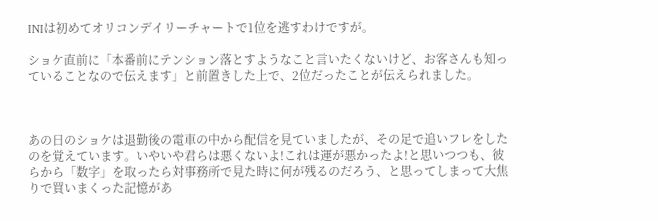INIは初めてオリコンデイリーチャートで1位を逃すわけですが。

ショケ直前に「本番前にテンション落とすようなこと言いたくないけど、お客さんも知っていることなので伝えます」と前置きした上で、2位だったことが伝えられました。



あの日のショケは退勤後の電車の中から配信を見ていましたが、その足で追いフレをしたのを覚えています。いやいや君らは悪くないよ!これは運が悪かったよ!と思いつつも、彼らから「数字」を取ったら対事務所で見た時に何が残るのだろう、と思ってしまって大焦りで買いまくった記憶があ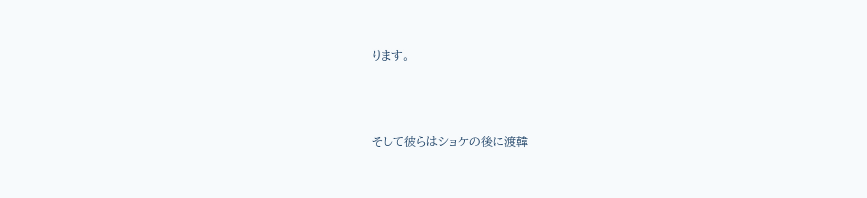ります。



そして彼らはショケの後に渡韓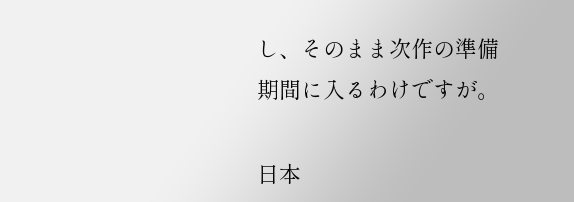し、そのまま次作の準備期間に入るわけですが。

日本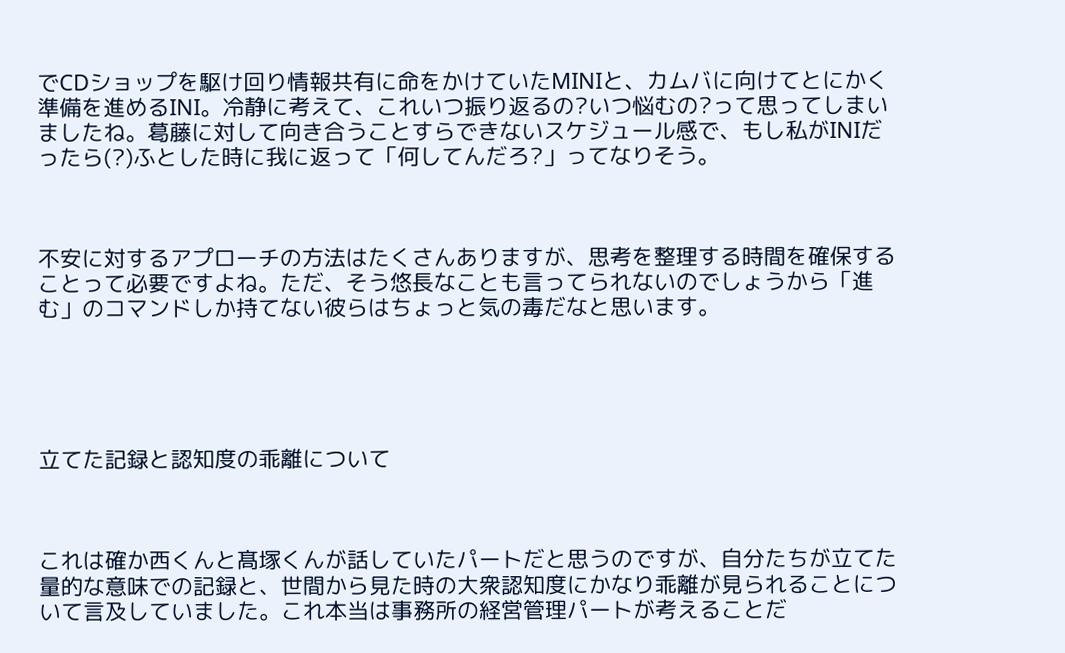でCDショップを駆け回り情報共有に命をかけていたMINIと、カムバに向けてとにかく準備を進めるINI。冷静に考えて、これいつ振り返るの?いつ悩むの?って思ってしまいましたね。葛藤に対して向き合うことすらできないスケジュール感で、もし私がINIだったら(?)ふとした時に我に返って「何してんだろ?」ってなりそう。



不安に対するアプローチの方法はたくさんありますが、思考を整理する時間を確保することって必要ですよね。ただ、そう悠長なことも言ってられないのでしょうから「進む」のコマンドしか持てない彼らはちょっと気の毒だなと思います。





立てた記録と認知度の乖離について



これは確か西くんと髙塚くんが話していたパートだと思うのですが、自分たちが立てた量的な意味での記録と、世間から見た時の大衆認知度にかなり乖離が見られることについて言及していました。これ本当は事務所の経営管理パートが考えることだ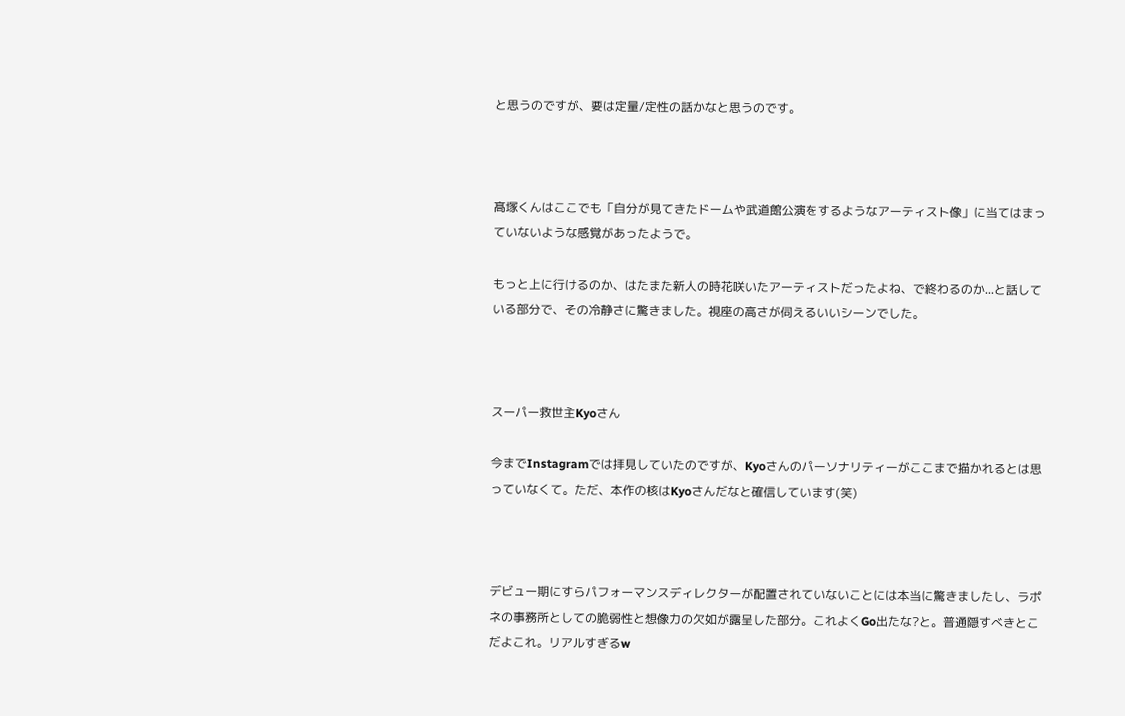と思うのですが、要は定量/定性の話かなと思うのです。



髙塚くんはここでも「自分が見てきたドームや武道館公演をするようなアーティスト像」に当てはまっていないような感覚があったようで。

もっと上に行けるのか、はたまた新人の時花咲いたアーティストだったよね、で終わるのか...と話している部分で、その冷静さに驚きました。視座の高さが伺えるいいシーンでした。



スーパー救世主Kyoさん

今までInstagramでは拝見していたのですが、Kyoさんのパーソナリティーがここまで描かれるとは思っていなくて。ただ、本作の核はKyoさんだなと確信しています(笑)



デビュー期にすらパフォーマンスディレクターが配置されていないことには本当に驚きましたし、ラポネの事務所としての脆弱性と想像力の欠如が露呈した部分。これよくGo出たな?と。普通隠すべきとこだよこれ。リアルすぎるw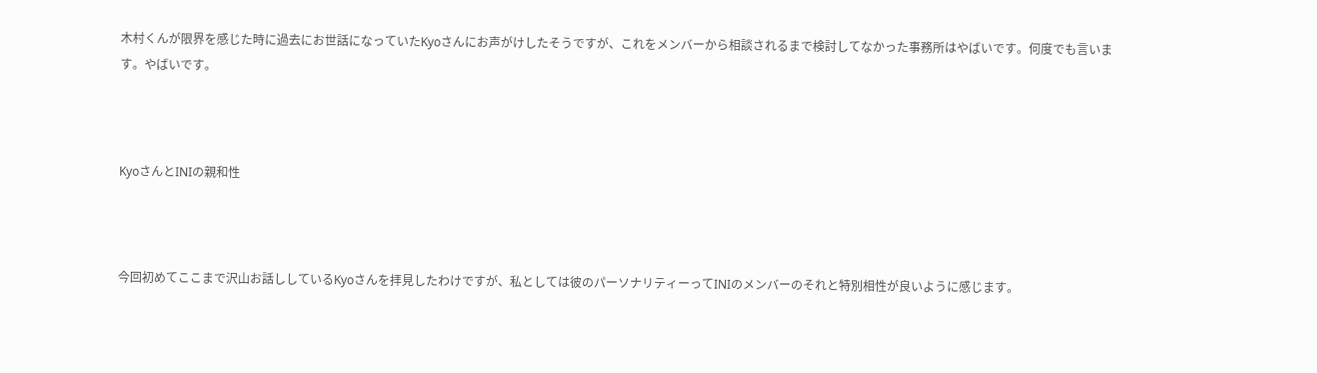木村くんが限界を感じた時に過去にお世話になっていたKyoさんにお声がけしたそうですが、これをメンバーから相談されるまで検討してなかった事務所はやばいです。何度でも言います。やばいです。



KyoさんとINIの親和性



今回初めてここまで沢山お話ししているKyoさんを拝見したわけですが、私としては彼のパーソナリティーってINIのメンバーのそれと特別相性が良いように感じます。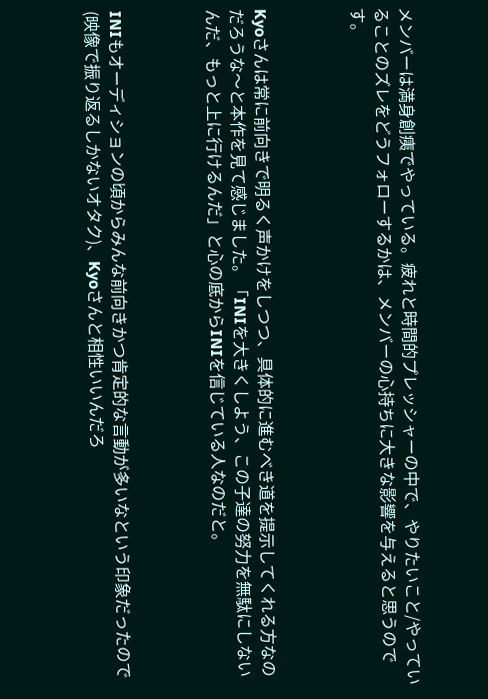メンバーは満身創痍でやっている。疲れと時間的プレッシャーの中で、やりたいこと/やっていることのズレをどうフォローするかは、メンバーの心持ちに大きな影響を与えると思うのです。



Kyoさんは常に前向きで明るく声かけをしつつ、具体的に進むべき道を提示してくれる方なのだろうな〜と本作を見て感じました。「INIを大きくしよう、この子達の努力を無駄にしないんだ、もっと上に行けるんだ」と心の底からINIを信じている人なのだと。



INIもオーディションの頃からみんな前向きかつ肯定的な言動が多いなという印象だったので(映像で振り返るしかないオタク)、Kyoさんと相性いいんだろ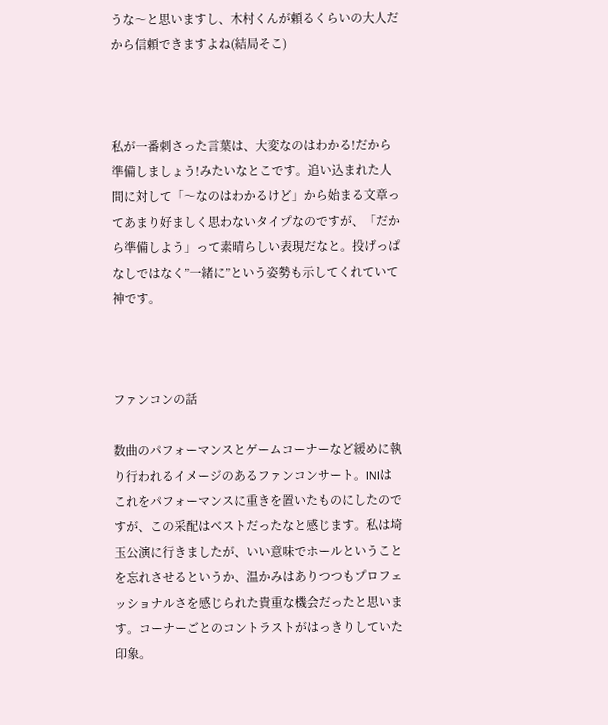うな〜と思いますし、木村くんが頼るくらいの大人だから信頼できますよね(結局そこ)



私が一番刺さった言葉は、大変なのはわかる!だから準備しましょう!みたいなとこです。追い込まれた人間に対して「〜なのはわかるけど」から始まる文章ってあまり好ましく思わないタイプなのですが、「だから準備しよう」って素晴らしい表現だなと。投げっぱなしではなく”一緒に”という姿勢も示してくれていて神です。



ファンコンの話

数曲のパフォーマンスとゲームコーナーなど緩めに執り行われるイメージのあるファンコンサート。INIはこれをパフォーマンスに重きを置いたものにしたのですが、この采配はベストだったなと感じます。私は埼玉公演に行きましたが、いい意味でホールということを忘れさせるというか、温かみはありつつもプロフェッショナルさを感じられた貴重な機会だったと思います。コーナーごとのコントラストがはっきりしていた印象。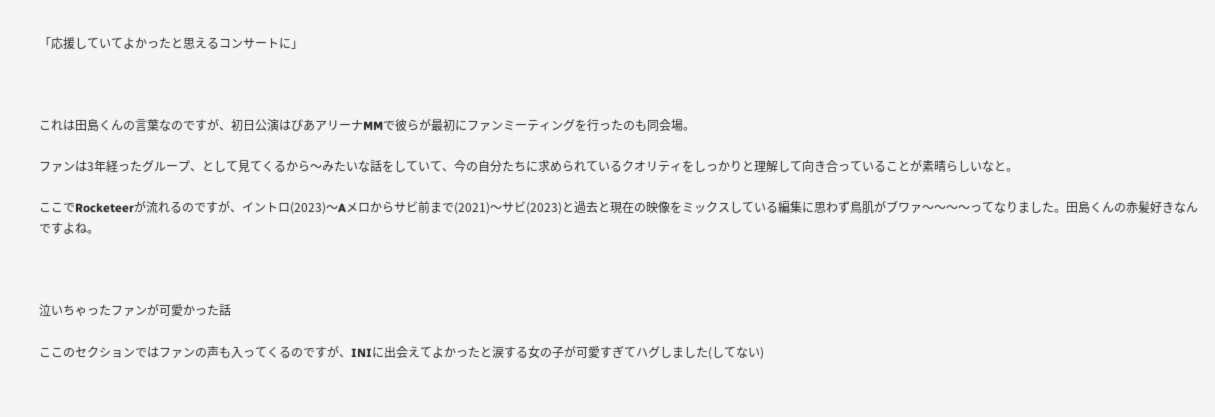「応援していてよかったと思えるコンサートに」



これは田島くんの言葉なのですが、初日公演はぴあアリーナMMで彼らが最初にファンミーティングを行ったのも同会場。

ファンは3年経ったグループ、として見てくるから〜みたいな話をしていて、今の自分たちに求められているクオリティをしっかりと理解して向き合っていることが素晴らしいなと。

ここでRocketeerが流れるのですが、イントロ(2023)〜Aメロからサビ前まで(2021)〜サビ(2023)と過去と現在の映像をミックスしている編集に思わず鳥肌がブワァ〜〜〜〜ってなりました。田島くんの赤髪好きなんですよね。



泣いちゃったファンが可愛かった話

ここのセクションではファンの声も入ってくるのですが、INIに出会えてよかったと涙する女の子が可愛すぎてハグしました(してない)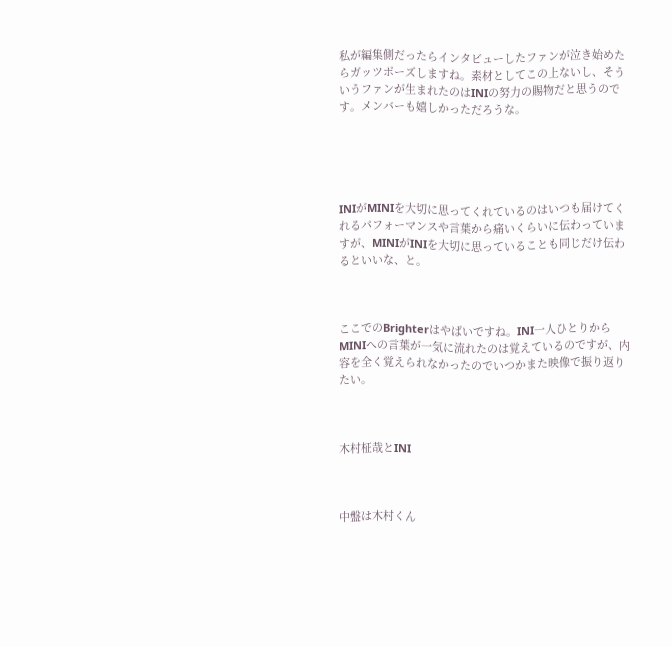私が編集側だったらインタビューしたファンが泣き始めたらガッツポーズしますね。素材としてこの上ないし、そういうファンが生まれたのはINIの努力の賜物だと思うのです。メンバーも嬉しかっただろうな。





INIがMINIを大切に思ってくれているのはいつも届けてくれるパフォーマンスや言葉から痛いくらいに伝わっていますが、MINIがINIを大切に思っていることも同じだけ伝わるといいな、と。



ここでのBrighterはやばいですね。INI一人ひとりからMINIへの言葉が一気に流れたのは覚えているのですが、内容を全く覚えられなかったのでいつかまた映像で振り返りたい。



木村柾哉とINI



中盤は木村くん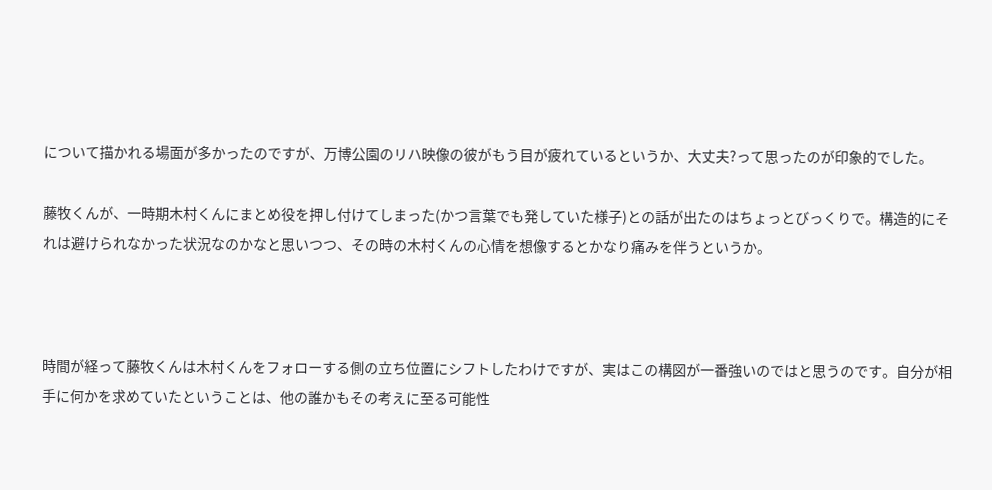について描かれる場面が多かったのですが、万博公園のリハ映像の彼がもう目が疲れているというか、大丈夫?って思ったのが印象的でした。

藤牧くんが、一時期木村くんにまとめ役を押し付けてしまった(かつ言葉でも発していた様子)との話が出たのはちょっとびっくりで。構造的にそれは避けられなかった状況なのかなと思いつつ、その時の木村くんの心情を想像するとかなり痛みを伴うというか。



時間が経って藤牧くんは木村くんをフォローする側の立ち位置にシフトしたわけですが、実はこの構図が一番強いのではと思うのです。自分が相手に何かを求めていたということは、他の誰かもその考えに至る可能性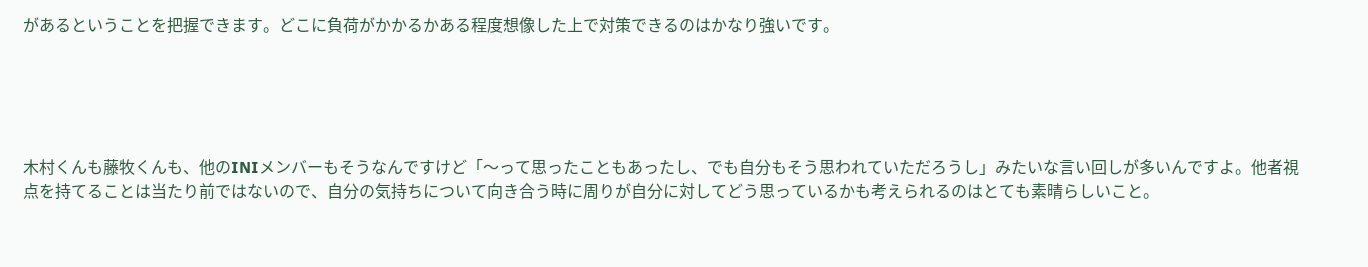があるということを把握できます。どこに負荷がかかるかある程度想像した上で対策できるのはかなり強いです。





木村くんも藤牧くんも、他のINIメンバーもそうなんですけど「〜って思ったこともあったし、でも自分もそう思われていただろうし」みたいな言い回しが多いんですよ。他者視点を持てることは当たり前ではないので、自分の気持ちについて向き合う時に周りが自分に対してどう思っているかも考えられるのはとても素晴らしいこと。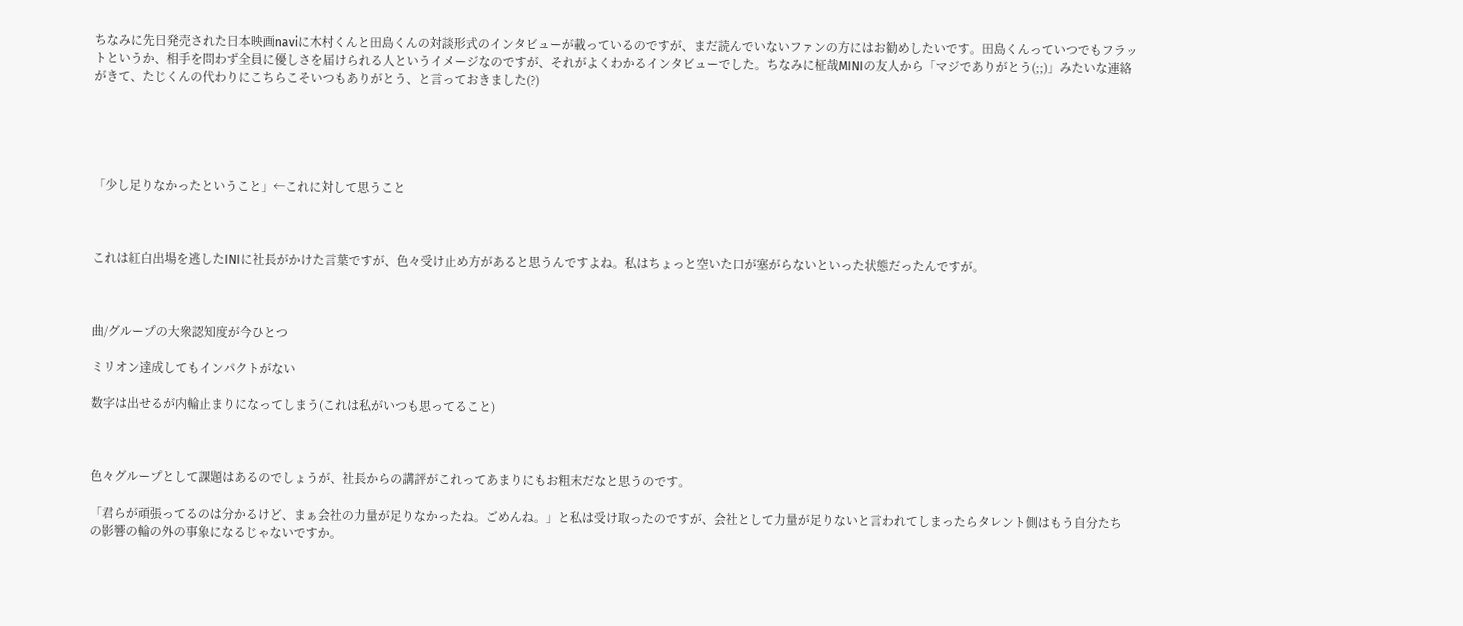ちなみに先日発売された日本映画naviに木村くんと田島くんの対談形式のインタビューが載っているのですが、まだ読んでいないファンの方にはお勧めしたいです。田島くんっていつでもフラットというか、相手を問わず全員に優しさを届けられる人というイメージなのですが、それがよくわかるインタビューでした。ちなみに柾哉MINIの友人から「マジでありがとう(;;)」みたいな連絡がきて、たじくんの代わりにこちらこそいつもありがとう、と言っておきました(?)





「少し足りなかったということ」←これに対して思うこと



これは紅白出場を逃したINIに社長がかけた言葉ですが、色々受け止め方があると思うんですよね。私はちょっと空いた口が塞がらないといった状態だったんですが。



曲/グループの大衆認知度が今ひとつ

ミリオン達成してもインパクトがない

数字は出せるが内輪止まりになってしまう(これは私がいつも思ってること)



色々グループとして課題はあるのでしょうが、社長からの講評がこれってあまりにもお粗末だなと思うのです。

「君らが頑張ってるのは分かるけど、まぁ会社の力量が足りなかったね。ごめんね。」と私は受け取ったのですが、会社として力量が足りないと言われてしまったらタレント側はもう自分たちの影響の輪の外の事象になるじゃないですか。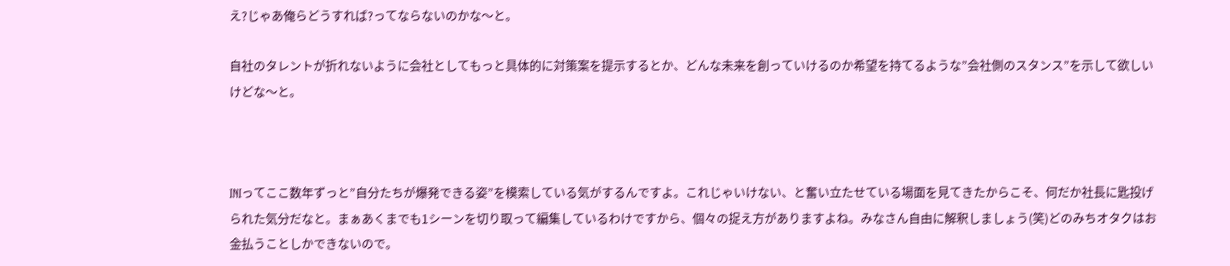え?じゃあ俺らどうすれば?ってならないのかな〜と。

自社のタレントが折れないように会社としてもっと具体的に対策案を提示するとか、どんな未来を創っていけるのか希望を持てるような”会社側のスタンス”を示して欲しいけどな〜と。



INIってここ数年ずっと”自分たちが爆発できる姿”を模索している気がするんですよ。これじゃいけない、と奮い立たせている場面を見てきたからこそ、何だか社長に匙投げられた気分だなと。まぁあくまでも1シーンを切り取って編集しているわけですから、個々の捉え方がありますよね。みなさん自由に解釈しましょう(笑)どのみちオタクはお金払うことしかできないので。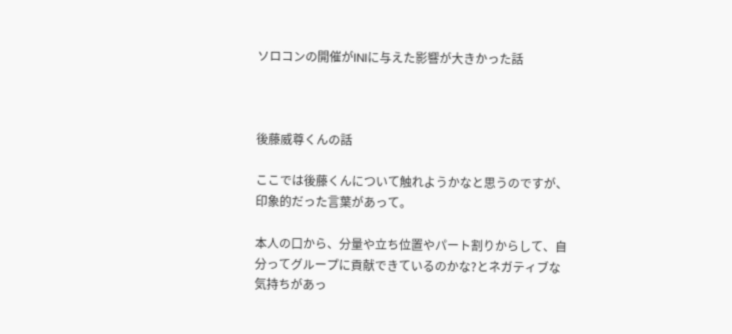ソロコンの開催がINIに与えた影響が大きかった話



後藤威尊くんの話

ここでは後藤くんについて触れようかなと思うのですが、印象的だった言葉があって。

本人の口から、分量や立ち位置やパート割りからして、自分ってグループに貢献できているのかな?とネガティブな気持ちがあっ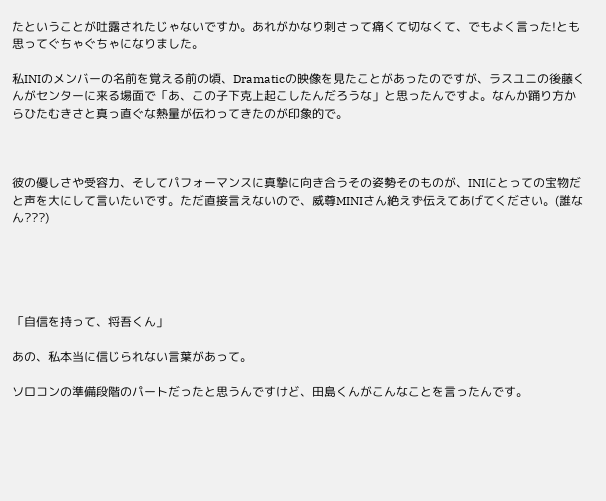たということが吐露されたじゃないですか。あれがかなり刺さって痛くて切なくて、でもよく言った!とも思ってぐちゃぐちゃになりました。

私INIのメンバーの名前を覚える前の頃、Dramaticの映像を見たことがあったのですが、ラスユニの後藤くんがセンターに来る場面で「あ、この子下克上起こしたんだろうな」と思ったんですよ。なんか踊り方からひたむきさと真っ直ぐな熱量が伝わってきたのが印象的で。



彼の優しさや受容力、そしてパフォーマンスに真摯に向き合うその姿勢そのものが、INIにとっての宝物だと声を大にして言いたいです。ただ直接言えないので、威尊MINIさん絶えず伝えてあげてください。(誰なん???)





「自信を持って、将吾くん」

あの、私本当に信じられない言葉があって。

ソロコンの準備段階のパートだったと思うんですけど、田島くんがこんなことを言ったんです。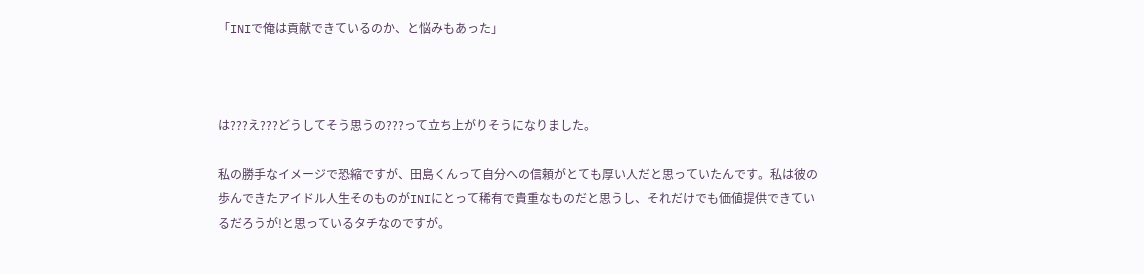「INIで俺は貢献できているのか、と悩みもあった」



は???え???どうしてそう思うの???って立ち上がりそうになりました。

私の勝手なイメージで恐縮ですが、田島くんって自分への信頼がとても厚い人だと思っていたんです。私は彼の歩んできたアイドル人生そのものがINIにとって稀有で貴重なものだと思うし、それだけでも価値提供できているだろうが!と思っているタチなのですが。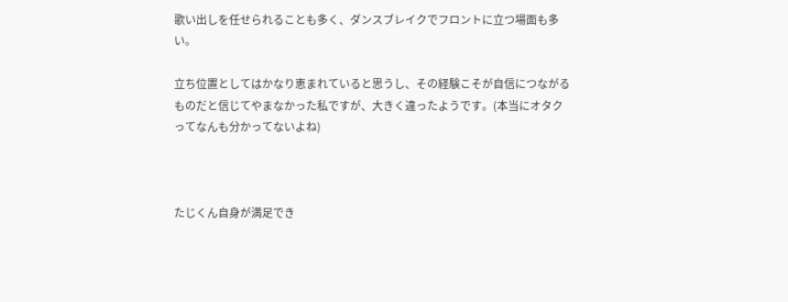歌い出しを任せられることも多く、ダンスブレイクでフロントに立つ場面も多い。

立ち位置としてはかなり恵まれていると思うし、その経験こそが自信につながるものだと信じてやまなかった私ですが、大きく違ったようです。(本当にオタクってなんも分かってないよね)



たじくん自身が満足でき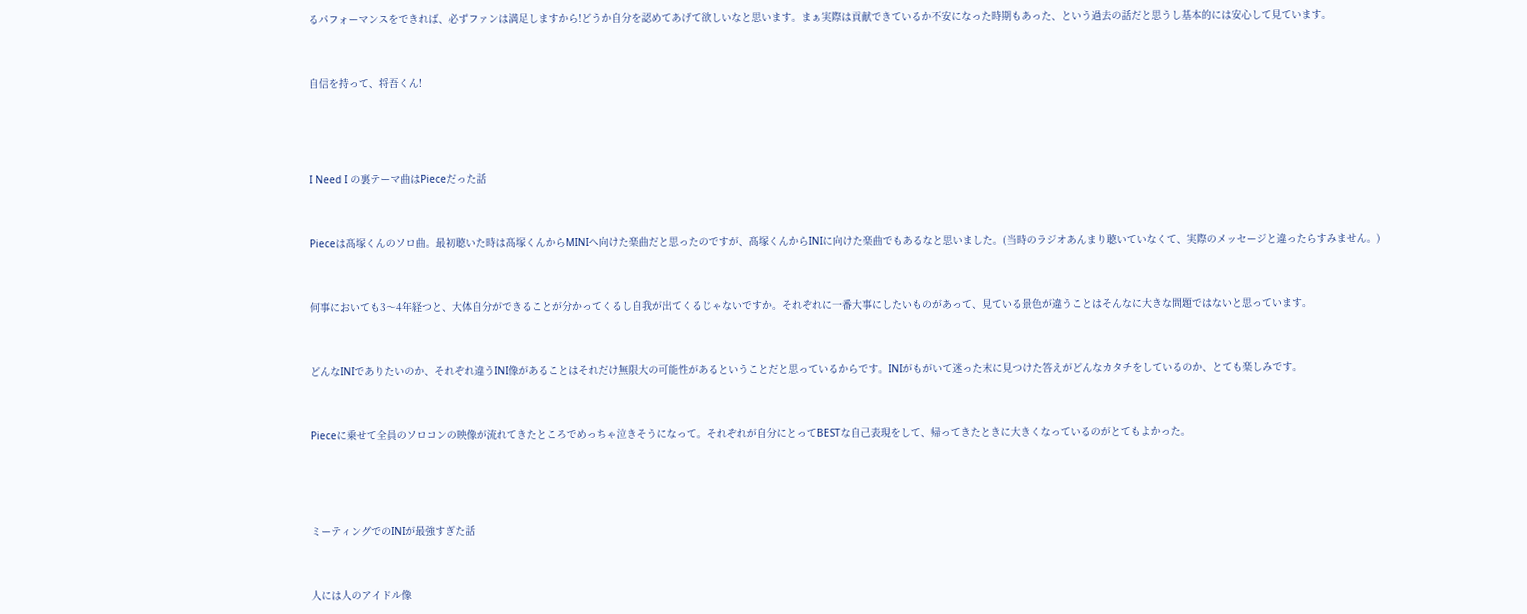るパフォーマンスをできれば、必ずファンは満足しますから!どうか自分を認めてあげて欲しいなと思います。まぁ実際は貢献できているか不安になった時期もあった、という過去の話だと思うし基本的には安心して見ています。



自信を持って、将吾くん!





I Need I の裏テーマ曲はPieceだった話



Pieceは髙塚くんのソロ曲。最初聴いた時は髙塚くんからMINIへ向けた楽曲だと思ったのですが、髙塚くんからINIに向けた楽曲でもあるなと思いました。(当時のラジオあんまり聴いていなくて、実際のメッセージと違ったらすみません。)



何事においても3〜4年経つと、大体自分ができることが分かってくるし自我が出てくるじゃないですか。それぞれに一番大事にしたいものがあって、見ている景色が違うことはそんなに大きな問題ではないと思っています。



どんなINIでありたいのか、それぞれ違うINI像があることはそれだけ無限大の可能性があるということだと思っているからです。INIがもがいて迷った末に見つけた答えがどんなカタチをしているのか、とても楽しみです。



Pieceに乗せて全員のソロコンの映像が流れてきたところでめっちゃ泣きそうになって。それぞれが自分にとってBESTな自己表現をして、帰ってきたときに大きくなっているのがとてもよかった。





ミーティングでのINIが最強すぎた話



人には人のアイドル像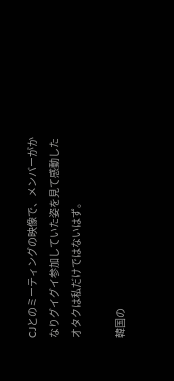CJとのミーティングの映像で、メンバーがかなりグイグイ参加していた姿を見て感動したオタクは私だけではないはず。

韓国の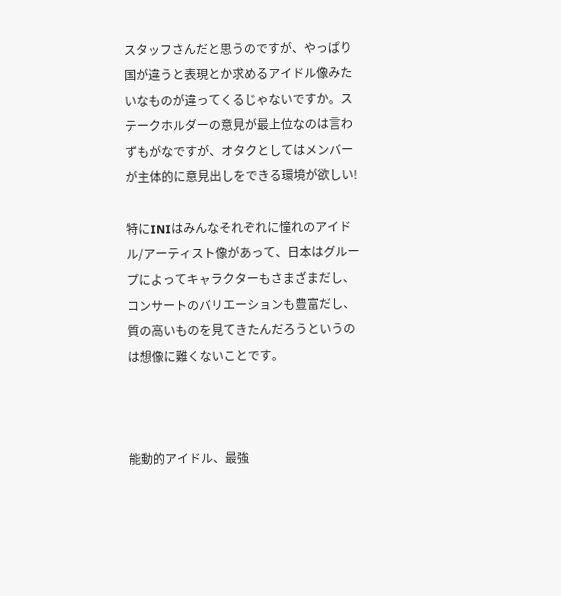スタッフさんだと思うのですが、やっぱり国が違うと表現とか求めるアイドル像みたいなものが違ってくるじゃないですか。ステークホルダーの意見が最上位なのは言わずもがなですが、オタクとしてはメンバーが主体的に意見出しをできる環境が欲しい!

特にINIはみんなそれぞれに憧れのアイドル/アーティスト像があって、日本はグループによってキャラクターもさまざまだし、コンサートのバリエーションも豊富だし、質の高いものを見てきたんだろうというのは想像に難くないことです。



能動的アイドル、最強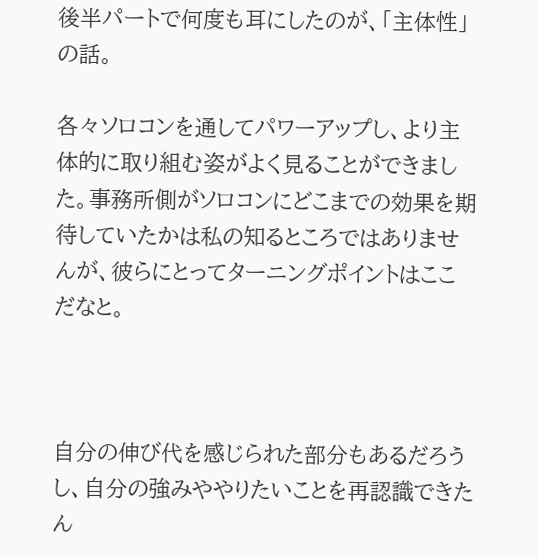後半パートで何度も耳にしたのが、「主体性」の話。

各々ソロコンを通してパワーアップし、より主体的に取り組む姿がよく見ることができました。事務所側がソロコンにどこまでの効果を期待していたかは私の知るところではありませんが、彼らにとってターニングポイントはここだなと。



自分の伸び代を感じられた部分もあるだろうし、自分の強みややりたいことを再認識できたん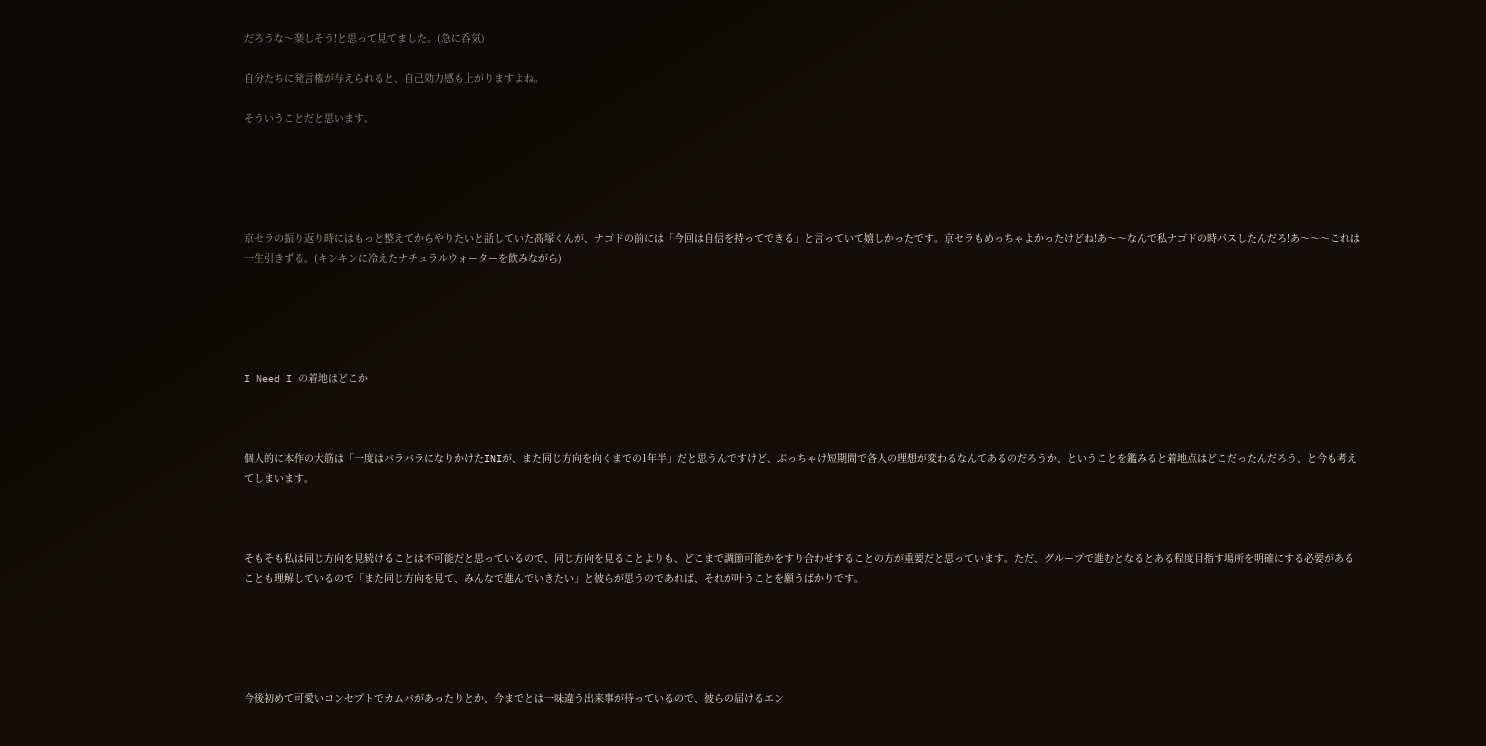だろうな〜楽しそう!と思って見てました。(急に呑気)

自分たちに発言権が与えられると、自己効力感も上がりますよね。

そういうことだと思います。





京セラの振り返り時にはもっと整えてからやりたいと話していた髙塚くんが、ナゴドの前には「今回は自信を持ってできる」と言っていて嬉しかったです。京セラもめっちゃよかったけどね!あ〜〜なんで私ナゴドの時パスしたんだろ!あ〜〜〜これは一生引きずる。(キンキンに冷えたナチュラルウォーターを飲みながら)





I Need I の着地はどこか



個人的に本作の大筋は「一度はバラバラになりかけたINIが、また同じ方向を向くまでの1年半」だと思うんですけど、ぶっちゃけ短期間で各人の理想が変わるなんてあるのだろうか、ということを鑑みると着地点はどこだったんだろう、と今も考えてしまいます。



そもそも私は同じ方向を見続けることは不可能だと思っているので、同じ方向を見ることよりも、どこまで調節可能かをすり合わせすることの方が重要だと思っています。ただ、グループで進むとなるとある程度目指す場所を明確にする必要があることも理解しているので「また同じ方向を見て、みんなで進んでいきたい」と彼らが思うのであれば、それが叶うことを願うばかりです。





今後初めて可愛いコンセプトでカムバがあったりとか、今までとは一味違う出来事が待っているので、彼らの届けるエン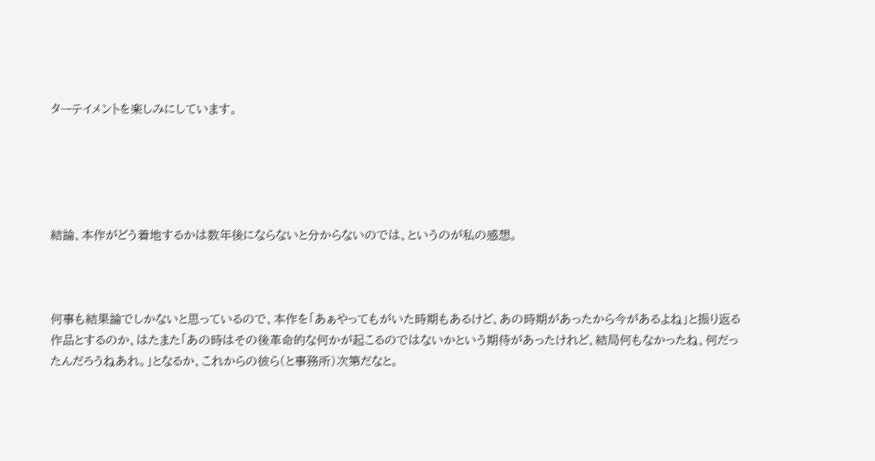ターテイメントを楽しみにしています。





結論、本作がどう着地するかは数年後にならないと分からないのでは、というのが私の感想。



何事も結果論でしかないと思っているので、本作を「あぁやってもがいた時期もあるけど、あの時期があったから今があるよね」と振り返る作品とするのか、はたまた「あの時はその後革命的な何かが起こるのではないかという期待があったけれど、結局何もなかったね、何だったんだろうねあれ。」となるか、これからの彼ら(と事務所)次第だなと。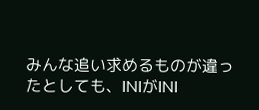みんな追い求めるものが違ったとしても、INIがINI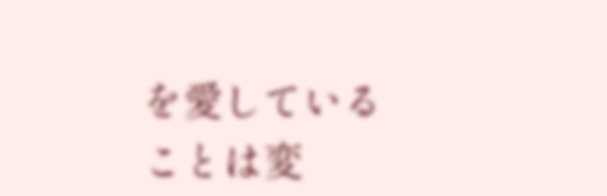を愛していることは変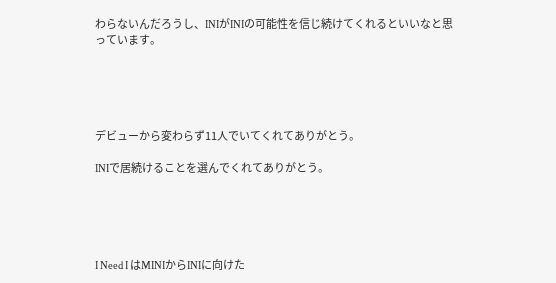わらないんだろうし、INIがINIの可能性を信じ続けてくれるといいなと思っています。





デビューから変わらず11人でいてくれてありがとう。

INIで居続けることを選んでくれてありがとう。





I Need I はMINIからINIに向けた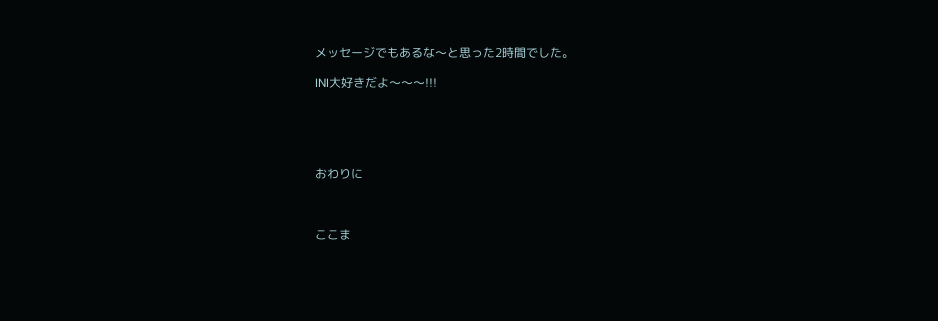メッセージでもあるな〜と思った2時間でした。

INI大好きだよ〜〜〜!!!





おわりに



ここま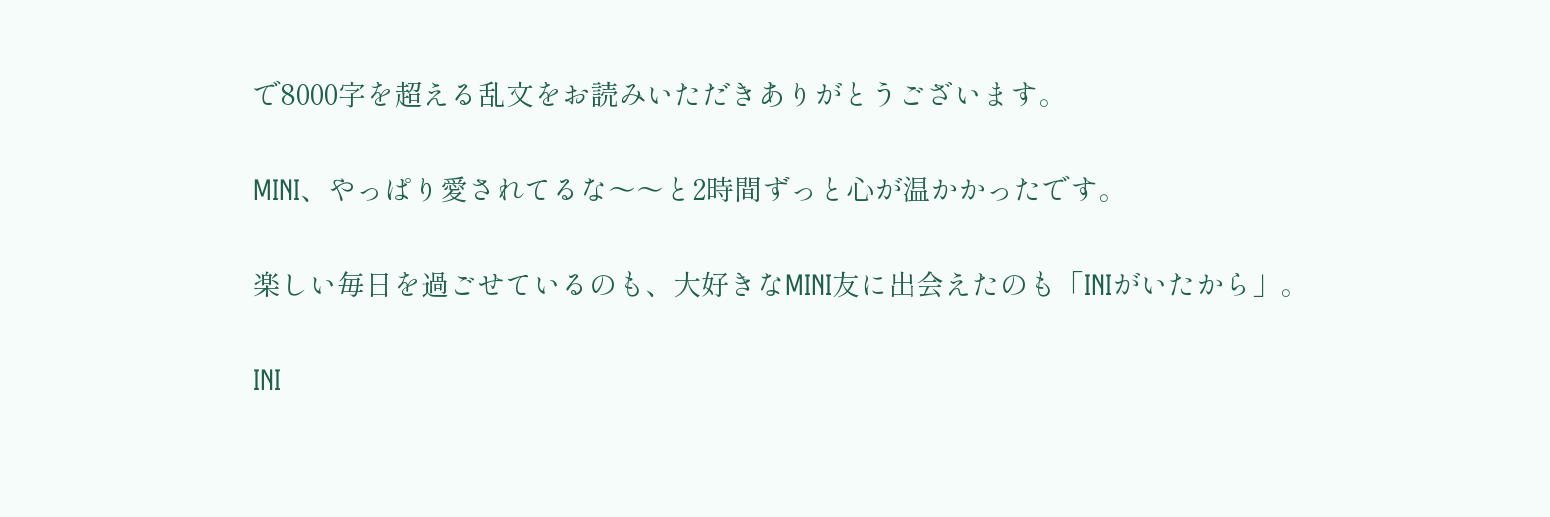で8000字を超える乱文をお読みいただきありがとうございます。

MINI、やっぱり愛されてるな〜〜と2時間ずっと心が温かかったです。

楽しい毎日を過ごせているのも、大好きなMINI友に出会えたのも「INIがいたから」。

INI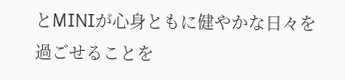とMINIが心身ともに健やかな日々を過ごせることを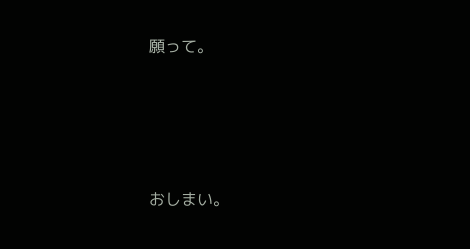願って。







おしまい。